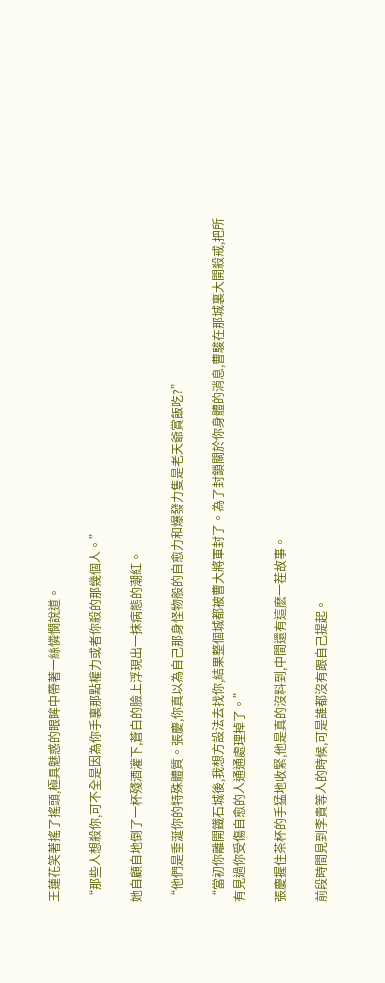王蓮花笑著搖了搖頭,極具魅惑的眼眸中帶著一絲憐憫說道。

“那些人想殺你,可不全是因為你手裏那點權力或者你殺的那幾個人。”

她自顧自地倒了一杯殘酒灌下,蒼白的臉上浮現出一抹病態的潮紅。

“他們是垂涎你的特殊體質。張慶,你真以為自己那身怪物般的自愈力和爆發力隻是老天爺賞飯吃?”

“當初你離開鐵石城後,我想方設法去找你,結果整個城都被曹大將軍封了。為了封鎖關於你身體的消息,曹駿在那城裏大開殺戒,把所有見過你受傷自愈的人通通處理掉了。”

張慶握住茶杯的手猛地收緊,他是真的沒料到,中間還有這麽一茬故事。

前段時間見到李貴等人的時候,可是誰都沒有跟自己提起。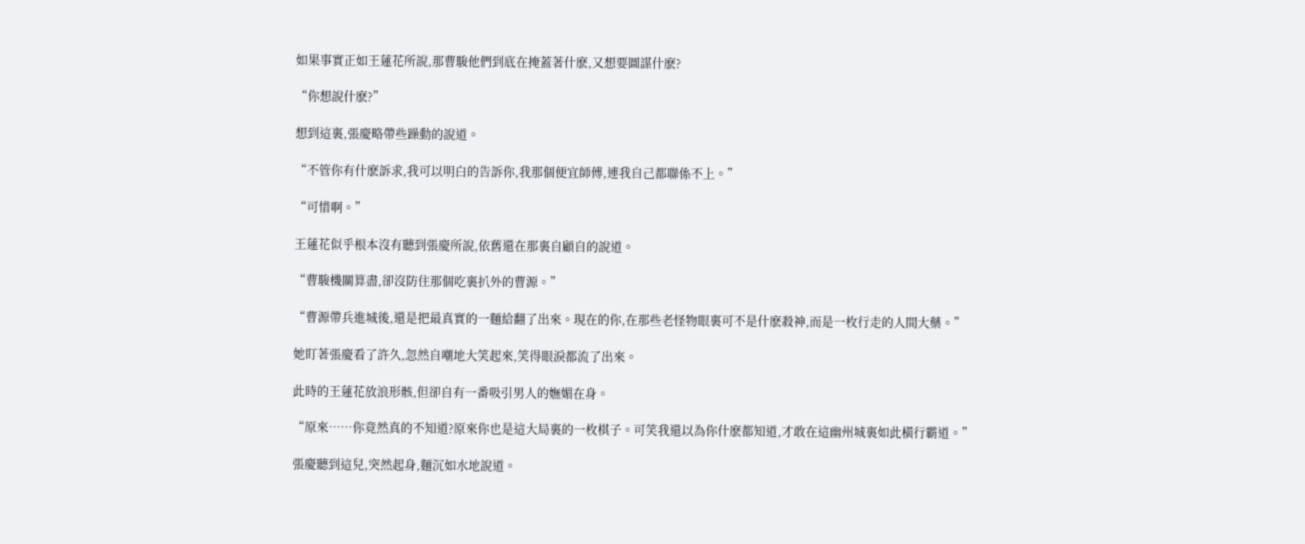如果事實正如王蓮花所說,那曹駿他們到底在掩蓋著什麽,又想要圖謀什麽?

“你想說什麽?”

想到這裏,張慶略帶些躁動的說道。

“不管你有什麽訴求,我可以明白的告訴你,我那個便宜師傅,連我自己都聯係不上。”

“可惜啊。”

王蓮花似乎根本沒有聽到張慶所說,依舊還在那裏自顧自的說道。

“曹駿機關算盡,卻沒防住那個吃裏扒外的曹源。”

“曹源帶兵進城後,還是把最真實的一麵給翻了出來。現在的你,在那些老怪物眼裏可不是什麽殺神,而是一枚行走的人間大藥。”

她盯著張慶看了許久,忽然自嘲地大笑起來,笑得眼淚都流了出來。

此時的王蓮花放浪形骸,但卻自有一番吸引男人的嫵媚在身。

“原來……你竟然真的不知道?原來你也是這大局裏的一枚棋子。可笑我還以為你什麽都知道,才敢在這幽州城裏如此橫行霸道。”

張慶聽到這兒,突然起身,麵沉如水地說道。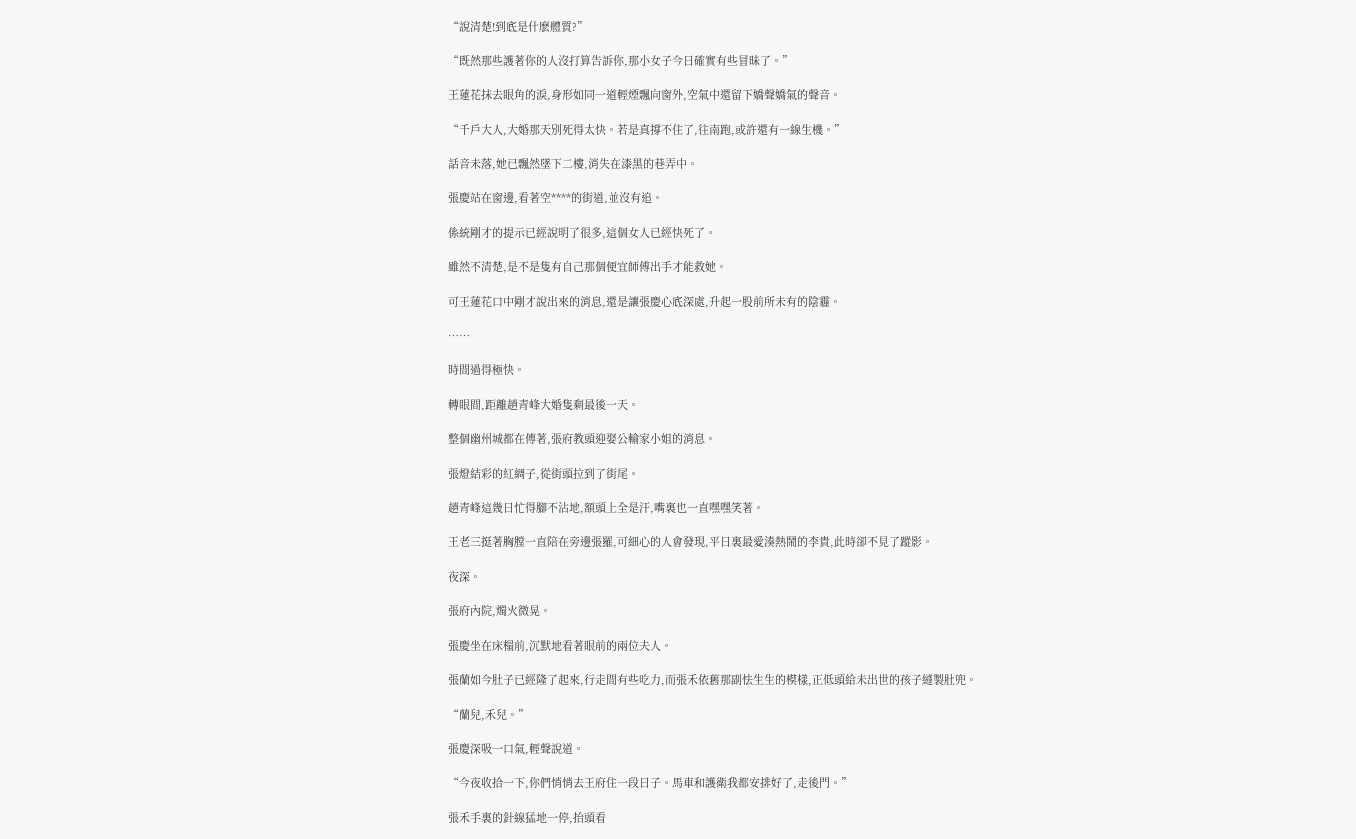“說清楚!到底是什麽體質?”

“既然那些護著你的人沒打算告訴你,那小女子今日確實有些冒昧了。”

王蓮花抹去眼角的淚,身形如同一道輕煙飄向窗外,空氣中還留下嬌聲嬌氣的聲音。

“千戶大人,大婚那天別死得太快。若是真撐不住了,往南跑,或許還有一線生機。”

話音未落,她已飄然墜下二樓,消失在漆黑的巷弄中。

張慶站在窗邊,看著空****的街道,並沒有追。

係統剛才的提示已經說明了很多,這個女人已經快死了。

雖然不清楚,是不是隻有自己那個便宜師傅出手才能救她。

可王蓮花口中剛才說出來的消息,還是讓張慶心底深處,升起一股前所未有的陰霾。

……

時間過得極快。

轉眼間,距離趙青峰大婚隻剩最後一天。

整個幽州城都在傳著,張府教頭迎娶公輸家小姐的消息。

張燈結彩的紅綢子,從街頭拉到了街尾。

趙青峰這幾日忙得腳不沾地,額頭上全是汗,嘴裏也一直嘿嘿笑著。

王老三挺著胸膛一直陪在旁邊張羅,可細心的人會發現,平日裏最愛湊熱鬧的李貴,此時卻不見了蹤影。

夜深。

張府內院,燭火微晃。

張慶坐在床榻前,沉默地看著眼前的兩位夫人。

張蘭如今肚子已經隆了起來,行走間有些吃力,而張禾依舊那副怯生生的模樣,正低頭給未出世的孩子縫製肚兜。

“蘭兒,禾兒。”

張慶深吸一口氣,輕聲說道。

“今夜收拾一下,你們悄悄去王府住一段日子。馬車和護衛我都安排好了,走後門。”

張禾手裏的針線猛地一停,抬頭看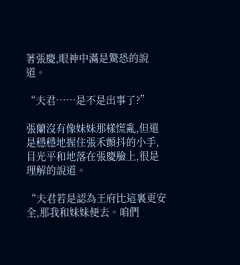著張慶,眼神中滿是驚恐的說道。

“夫君……是不是出事了?”

張蘭沒有像妹妹那樣慌亂,但還是穩穩地握住張禾顫抖的小手,目光平和地落在張慶臉上,很是理解的說道。

“夫君若是認為王府比這裏更安全,那我和妹妹便去。咱們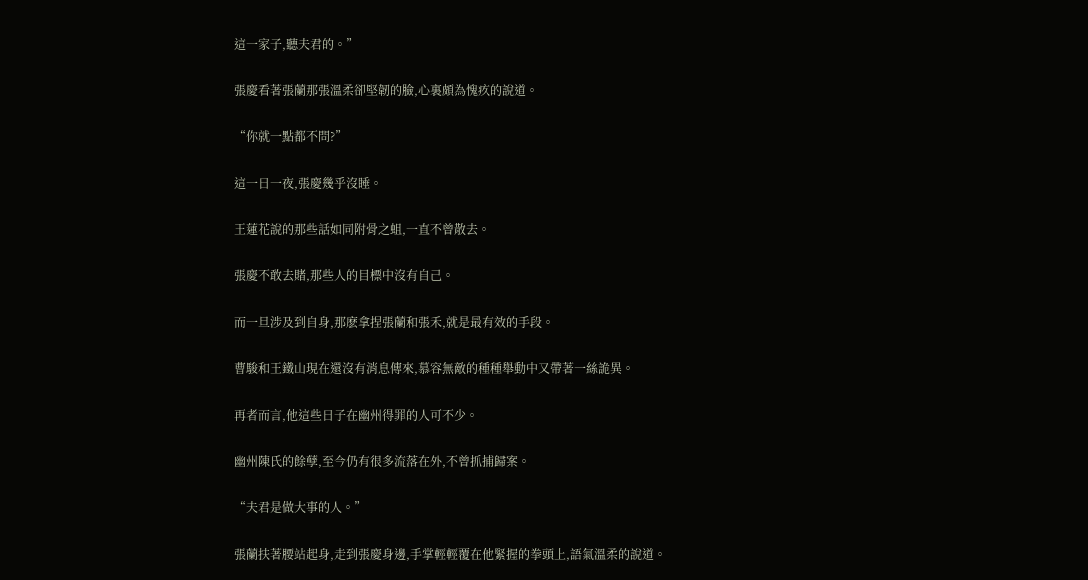這一家子,聽夫君的。”

張慶看著張蘭那張溫柔卻堅韌的臉,心裏頗為愧疚的說道。

“你就一點都不問?”

這一日一夜,張慶幾乎沒睡。

王蓮花說的那些話如同附骨之蛆,一直不曾散去。

張慶不敢去賭,那些人的目標中沒有自己。

而一旦涉及到自身,那麽拿捏張蘭和張禾,就是最有效的手段。

曹駿和王鐵山現在還沒有消息傳來,慕容無敵的種種舉動中又帶著一絲詭異。

再者而言,他這些日子在幽州得罪的人可不少。

幽州陳氏的餘孽,至今仍有很多流落在外,不曾抓捕歸案。

“夫君是做大事的人。”

張蘭扶著腰站起身,走到張慶身邊,手掌輕輕覆在他緊握的拳頭上,語氣溫柔的說道。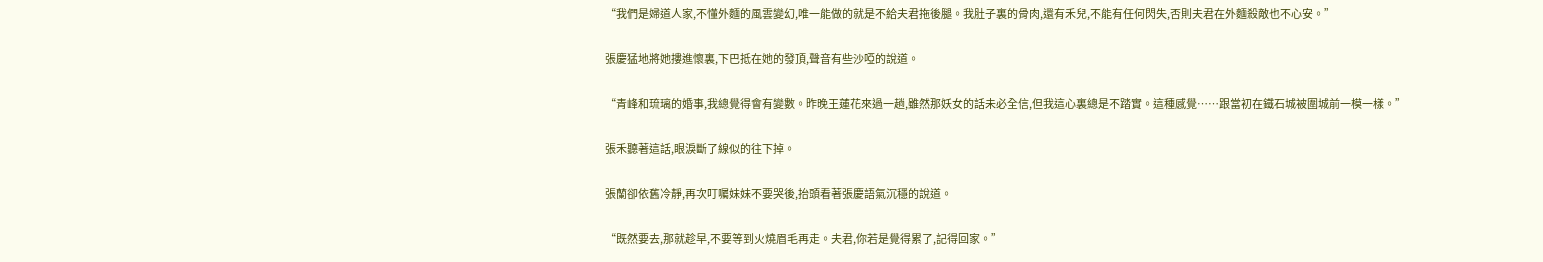“我們是婦道人家,不懂外麵的風雲變幻,唯一能做的就是不給夫君拖後腿。我肚子裏的骨肉,還有禾兒,不能有任何閃失,否則夫君在外麵殺敵也不心安。”

張慶猛地將她摟進懷裏,下巴抵在她的發頂,聲音有些沙啞的說道。

“青峰和琉璃的婚事,我總覺得會有變數。昨晚王蓮花來過一趟,雖然那妖女的話未必全信,但我這心裏總是不踏實。這種感覺……跟當初在鐵石城被圍城前一模一樣。”

張禾聽著這話,眼淚斷了線似的往下掉。

張蘭卻依舊冷靜,再次叮囑妹妹不要哭後,抬頭看著張慶語氣沉穩的說道。

“既然要去,那就趁早,不要等到火燒眉毛再走。夫君,你若是覺得累了,記得回家。”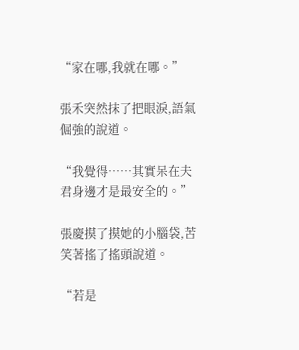“家在哪,我就在哪。”

張禾突然抹了把眼淚,語氣倔強的說道。

“我覺得……其實呆在夫君身邊才是最安全的。”

張慶摸了摸她的小腦袋,苦笑著搖了搖頭說道。

“若是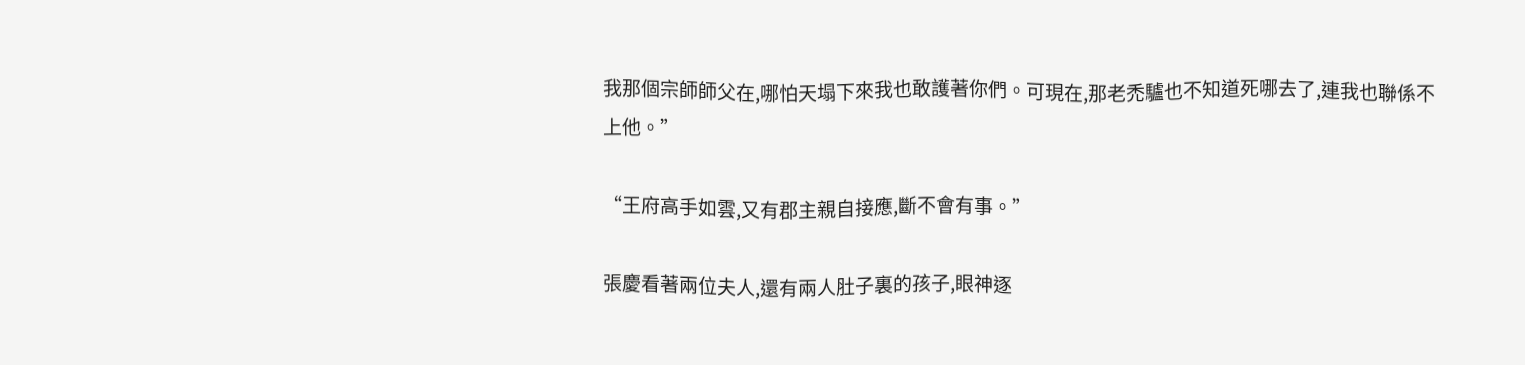我那個宗師師父在,哪怕天塌下來我也敢護著你們。可現在,那老禿驢也不知道死哪去了,連我也聯係不上他。”

“王府高手如雲,又有郡主親自接應,斷不會有事。”

張慶看著兩位夫人,還有兩人肚子裏的孩子,眼神逐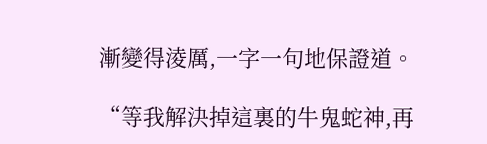漸變得淩厲,一字一句地保證道。

“等我解決掉這裏的牛鬼蛇神,再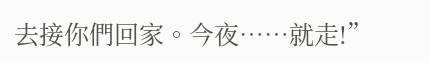去接你們回家。今夜……就走!”